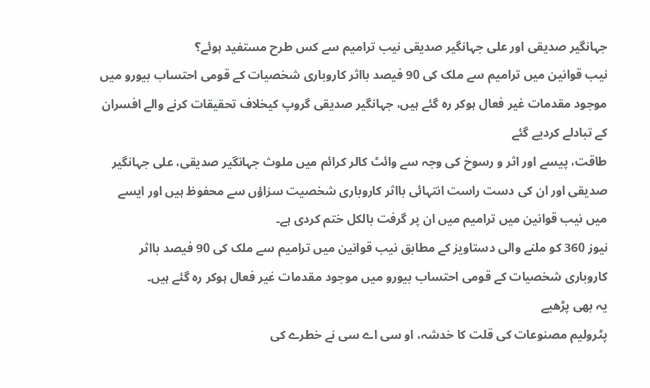جہانگیر صدیقی اور علی جہانگیر صدیقی نیب ترامیم سے کس طرح مستفید ہوئے؟
نیب قوانین میں ترامیم سے ملک کی 90 فیصد بااثر کاروباری شخصیات کے قومی احتساب بیورو میں موجود مقدمات غیر فعال ہوکر رہ گئے ہیں، جہانگیر صدیقی گروپ کیخلاف تحقیقات کرنے والے افسران کے تبادلے کردیے گئے
طاقت، پیسے اور اثر و رسوخ کی وجہ سے وائٹ کالر کرائم میں ملوث جہانگیر صدیقی، علی جہانگیر صدیقی اور ان کی دست راست انتہائی بااثر کاروباری شخصیت سزاؤں سے محفوظ ہیں اور ایسے میں نیب قوانین میں ترامیم میں ان پر گرفت بالکل ختم کردی ہے۔
نیوز 360 کو ملنے والی دستاویز کے مطابق نیب قوانین میں ترامیم سے ملک کی 90 فیصد بااثر کاروباری شخصیات کے قومی احتساب بیورو میں موجود مقدمات غیر فعال ہوکر رہ گئے ہیں۔
یہ بھی پڑھیے
پٹرولیم مصنوعات کی قلت کا خدشہ، او سی اے سی نے خطرے کی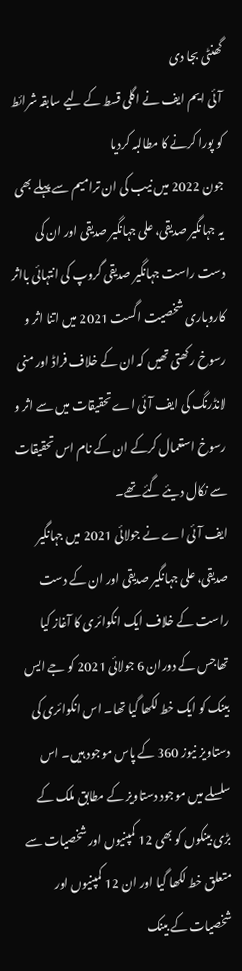گھنٹی بجا دی
آئی ایم ایف نے اگلی قسط کے لیے سابقہ شرائط کو پورا کرنے کا مطالبہ کردیا
جون 2022 میں نیب کی ان ترامیم سے پہلے بھی یہ جہانگیر صدیقی، علی جہانگیر صدیقی اور ان کی دست راست جہانگیر صدیقی گروپ کی انتہائی بااثر کاروباری شخصیت اگست 2021 میں اتنا اثر و رسوخ رکھتی تھیں کہ ان کے خلاف فراڈ اور منی لانڈرنگ کی ایف آئی اے تحقیقات میں سے اثر و رسوخ استعمال کرکے ان کے نام اس تحقیقات سے نکال دیئے گئے تھے۔
ایف آئی اے نے جولائی 2021 میں جہانگیر صدیقی، علی جہانگیر صدیقی اور ان کے دست راست کے خلاف ایک انکوائری کا آغاز کیا تھاجس کے دوران 6 جولائی 2021 کو جے ایس بینک کو ایک خط لکھا گیا تھا۔ اس انکوائری کی دستاویز نیوز 360 کے پاس موجود ہیں۔ اس سلسلے میں موجود دستاویز کے مطابق ملک کے بڑی بینکوں کو بھی 12 کمپنیوں اور شخصیات سے متعلق خط لکھا گیا اور ان 12 کمپنیوں اور شخصیات کے بینک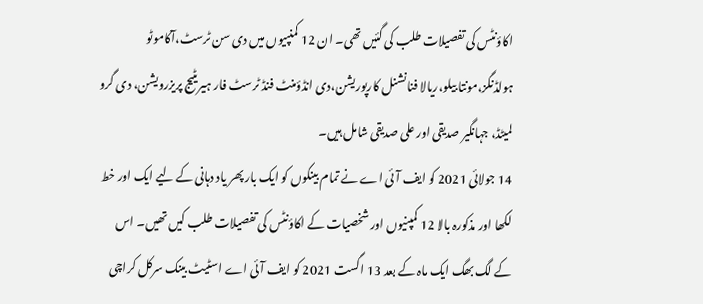اکاؤنٹس کی تفصیلات طلب کی گئیں تھی۔ ان 12 کمنپیوں میں دی سن ٹرسٹ،آکاموٹو ہولڈنگز،مونتا بیلو،ریالا فنانشنل کارپوریشن،دی انڈؤمنٹ فنڈ ٹرسٹ فار ہیریٹیج پریزرویشن، دی گرو لمیٹڈ، جہانگیر صدیقی اور علی صدیقی شامل ہیں۔
14 جولائی 2021 کو ایف آئی اے نے تمام بینکوں کو ایک بار پھر یاد دہانی کے لیے ایک اور خط لکھا اور مذکورہ بالا 12 کمپنیوں اور شخصیات کے اکاؤنٹس کی تفصیلات طلب کیں تھیں۔ اس کے لگ بھگ ایک ماہ کے بعد 13 اگست 2021 کو ایف آئی اے اسٹیٹ بینک سرکل کراچی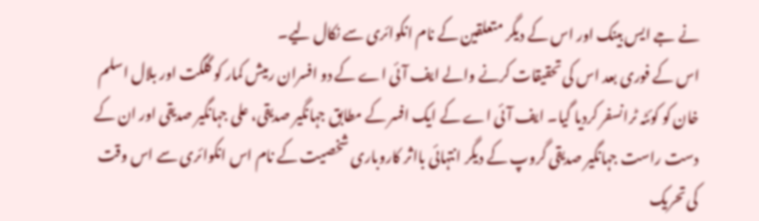نے جے ایس بینک اور اس کے دیگر متعلقین کے نام انکوائری سے نکال لیے۔
اس کے فوری بعد اس کی تحقیقات کرنے والے ایف آئی اے کے دو افسران رمیش کمار کو گلگت اور بلال اسلم خان کو کوئٹہ ٹرانسفر کردیا گیا۔ ایف آئی اے کے ایک افسر کے مطابق جہانگیر صدیقی، علی جہانگیر صدیقی اور ان کے دست راست جہانگیر صدیقی گروپ کے دیگر انتہائی بااثر کاروباری شخصیت کے نام اس انکوائری سے اس وقت کی تحریک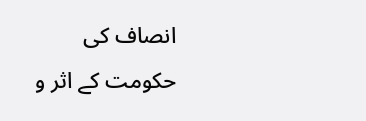انصاف کی حکومت کے اثر و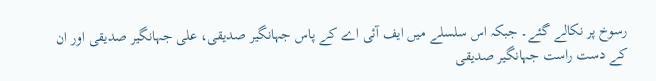رسوخ پر نکالے گئے۔ جبکہ اس سلسلے میں ایف آئی اے کے پاس جہانگیر صدیقی، علی جہانگیر صدیقی اور ان کے دست راست جہانگیر صدیقی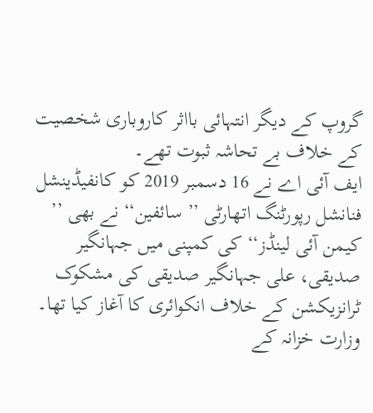گروپ کے دیگر انتہائی بااثر کاروباری شخصیت کے خلاف بے تحاشہ ثبوت تھے۔
ایف آئی اے نے 16 دسمبر 2019 کو کانفیڈینشل فنانشل رپورٹنگ اتھارٹی ’’ سائفین‘‘ نے بھی ’’ کیمن آئی لینڈز‘‘ کی کمپنی میں جہانگیر صدیقی، علی جہانگیر صدیقی کی مشکوک ٹرانزیکشن کے خلاف انکوائری کا آغاز کیا تھا۔ وزارت خزانہ کے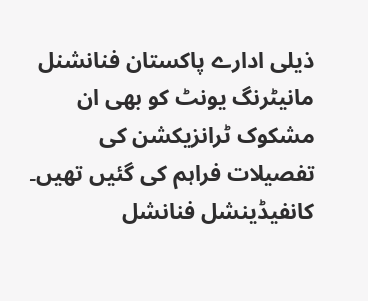ذیلی ادارے پاکستان فنانشنل مانیٹرنگ یونٹ کو بھی ان مشکوک ٹرانزیکشن کی تفصیلات فراہم کی گئیں تھیں۔
کانفیڈینشل فنانشل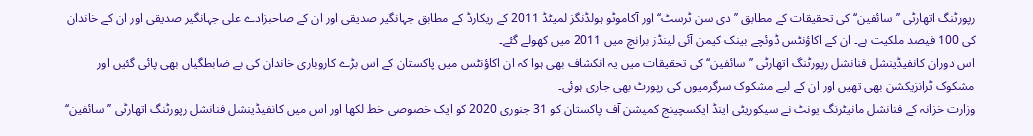رپورٹنگ اتھارٹی ’’ سائفین‘‘ کی تحقیقات کے مطابق ’’ دی سن ٹرسٹ‘‘ اور آکاموٹو ہولڈنگز لمیٹڈ 2011 کے ریکارڈ کے مطابق جہانگیر صدیقی اور ان کے صاحبزادے علی جہانگیر صدیقی اور ان کے خاندان کی 100 فیصد ملکیت ہے۔ ان کے اکاؤنٹس ڈوئچے بینک کیمن آئی لینڈز برانچ میں 2011 میں کھولے گئے۔
اس دوران کانفیڈینشل فنانشل رپورٹنگ اتھارٹی ’’ سائفین‘‘ کی تحقیقات میں یہ انکشاف بھی ہوا کہ ان اکاؤنٹس میں پاکستان کے اس بڑے کاروباری خاندان کی بے ضابطگیاں بھی پائی گئیں اور مشکوک ٹرانزیکشن بھی تھیں اور ان کے لیے مشکوک سرگرمیوں کی رپورٹ بھی جاری ہوئی۔
وزارت خزانہ کے فنانشل مانیٹرنگ یونٹ نے سیکوریٹی اینڈ ایکسچینج کمیشن آف پاکستان کو 31 جنوری 2020 کو ایک خصوصی خط لکھا اور اس میں کانفیڈینشل فنانشل رپورٹنگ اتھارٹی ’’ سائفین‘‘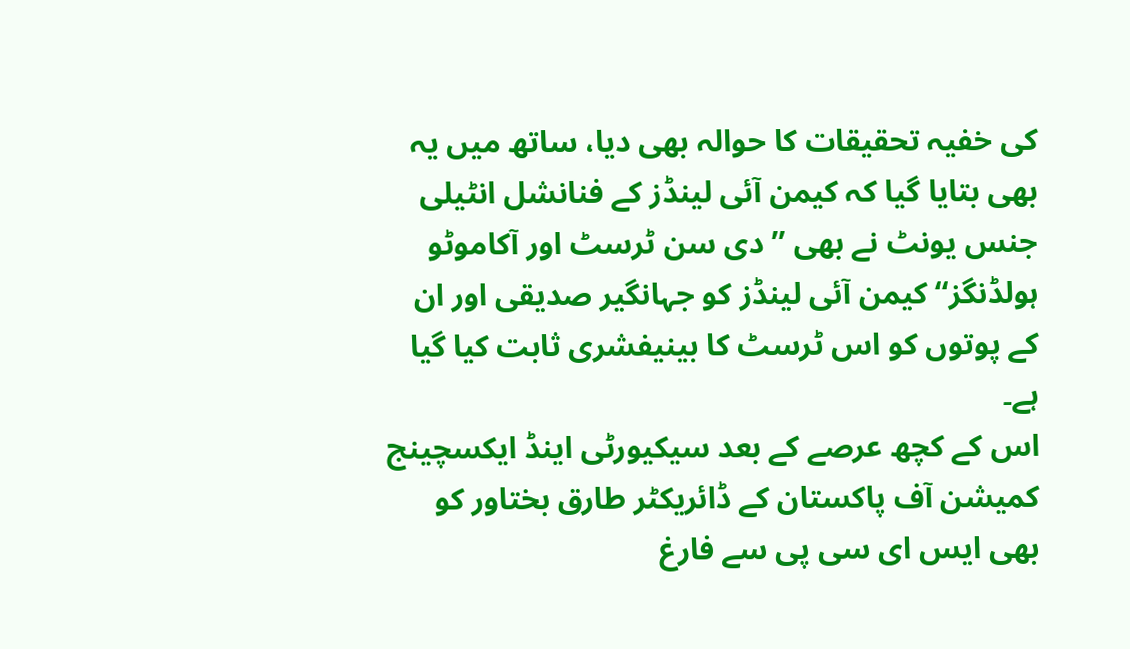کی خفیہ تحقیقات کا حوالہ بھی دیا، ساتھ میں یہ بھی بتایا گیا کہ کیمن آئی لینڈز کے فنانشل انٹیلی جنس یونٹ نے بھی ’’ دی سن ٹرسٹ اور آکاموٹو ہولڈنگز‘‘ کیمن آئی لینڈز کو جہانگیر صدیقی اور ان کے پوتوں کو اس ٹرسٹ کا بینیفشری ثابت کیا گیا ہے۔
اس کے کچھ عرصے کے بعد سیکیورٹی اینڈ ایکسچینج کمیشن آف پاکستان کے ڈائریکٹر طارق بختاور کو بھی ایس ای سی پی سے فارغ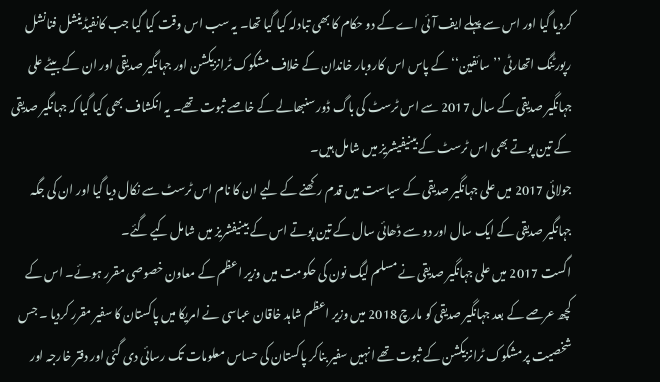کردیا گیا اور اس سے پہلے ایف آئی اے کے دو حکام کا بھی تبادلہ کیا گیا تھا۔ یہ سب اس وقت کیا گیا جب کانفیڈینشل فنانشل رپورٹنگ اتھارٹی ’’ سائفین‘‘ کے پاس اس کاروبار خاندان کے خلاف مشکوک ٹرانزیکشن اور جہانگیر صدیقی اور ان کے بیٹے علی جہانگیر صدیقی کے سال 2017 سے اس ٹرسٹ کی باگ ڈور سنبھالے کے خاصے ثبوت تھے۔ یہ انکشاف بھی کیا گیا کہ جہانگیر صدیقی کے تین پوتے بھی اس ٹرسٹ کے بینیفیشریز میں شامل ہیں۔
جولائی 2017 میں علی جہانگیر صدیقی کے سیاست میں قدم رکھنے کے لیے ان کا نام اس ٹرسٹ سے نکال دیا گیا اور ان کی جگہ جہانگیر صدیقی کے ایک سال اور دو سے ڈھائی سال کے تین پوتے اس کے بینیفشریز میں شامل کیے گئے۔
اگست 2017 میں علی جہانگیر صدیقی نے مسلم لیگ نون کی حکومت میں وزیر اعظم کے معاون خصوصی مقرر ہوئے۔ اس کے کچھ عرصے کے بعد جہانگیر صدیقی کو مارچ 2018 میں وزیر اعظم شاہد خاقان عباسی نے امریکا میں پاکستان کا سفیر مقرر کردیا ۔ جس شخصیت پر مشکوک ٹرانزیکشن کے ثبوت تھے انہیں سفیر بناکر پاکستان کی حساس معلومات تک رسائی دی گئی اور دفتر خارجہ اور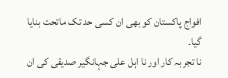افواج پاکستان کو بھی ان کسی حد تک ماتحت بنایا گیا۔
نا تجربہ کار اور نا اہل علی جہانگیر صدیقی کی ان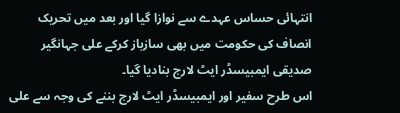انتہائی حساس عہدے سے نوازا گیا اور بعد میں تحریک انصاف کی حکومت میں بھی سازباز کرکے علی جہانگیر صدیقی ایمبیسڈر ایٹ لارج بنادیا گیا۔
اس طرح سفیر اور ایمبیسڈر ایٹ لارج بننے کی وجہ سے علی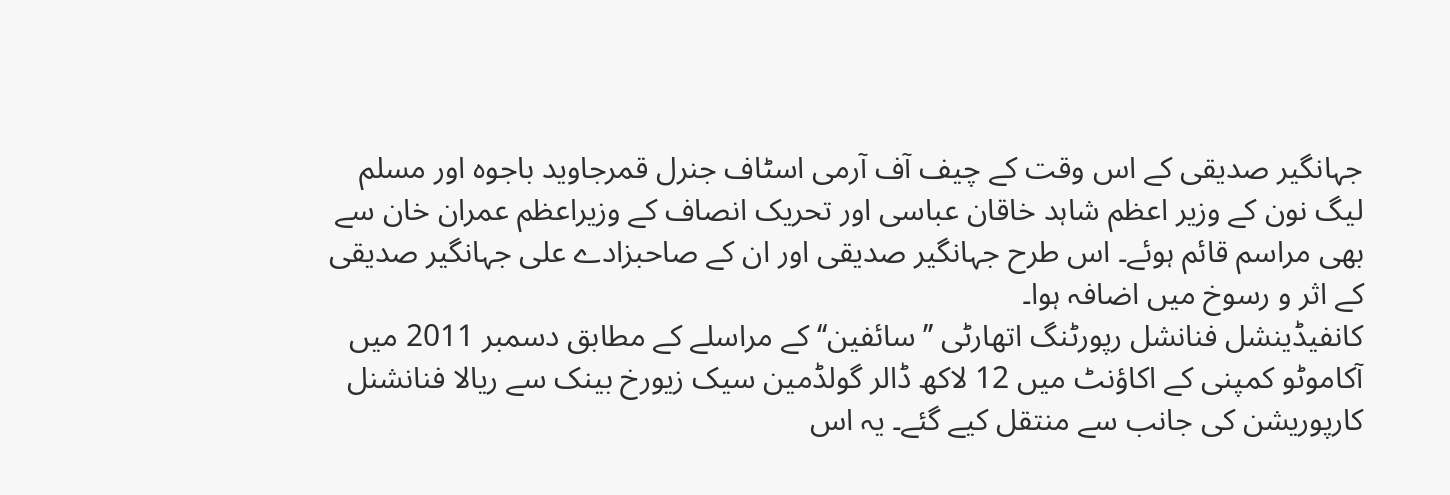جہانگیر صدیقی کے اس وقت کے چیف آف آرمی اسٹاف جنرل قمرجاوید باجوہ اور مسلم لیگ نون کے وزیر اعظم شاہد خاقان عباسی اور تحریک انصاف کے وزیراعظم عمران خان سے بھی مراسم قائم ہوئے۔ اس طرح جہانگیر صدیقی اور ان کے صاحبزادے علی جہانگیر صدیقی کے اثر و رسوخ میں اضافہ ہوا۔
کانفیڈینشل فنانشل رپورٹنگ اتھارٹی ’’ سائفین‘‘ کے مراسلے کے مطابق دسمبر 2011 میں آکاموٹو کمپنی کے اکاؤنٹ میں 12 لاکھ ڈالر گولڈمین سیک زیورخ بینک سے ریالا فنانشنل کارپوریشن کی جانب سے منتقل کیے گئے۔ یہ اس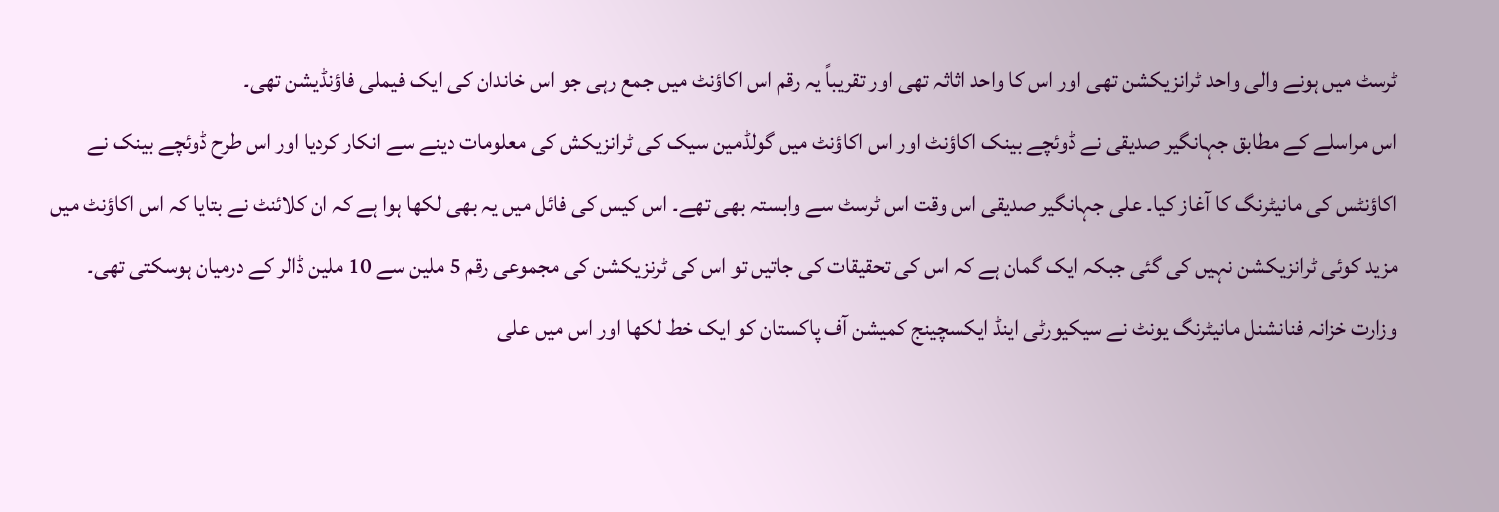ٹرسٹ میں ہونے والی واحد ٹرانزیکشن تھی اور اس کا واحد اثاثہ تھی اور تقریباً یہ رقم اس اکاؤنٹ میں جمع رہی جو اس خاندان کی ایک فیملی فاؤنڈیشن تھی۔
اس مراسلے کے مطابق جہانگیر صدیقی نے ڈوئچے بینک اکاؤنٹ اور اس اکاؤنٹ میں گولڈمین سیک کی ٹرانزیکش کی معلومات دینے سے انکار کردیا اور اس طرح ڈوئچے بینک نے اکاؤنٹس کی مانیٹرنگ کا آغاز کیا۔ علی جہانگیر صدیقی اس وقت اس ٹرسٹ سے وابستہ بھی تھے۔ اس کیس کی فائل میں یہ بھی لکھا ہوا ہے کہ ان کلائنٹ نے بتایا کہ اس اکاؤنٹ میں مزید کوئی ٹرانزیکشن نہیں کی گئی جبکہ ایک گمان ہے کہ اس کی تحقیقات کی جاتیں تو اس کی ٹرنزیکشن کی مجموعی رقم 5 ملین سے 10 ملین ڈالر کے درمیان ہوسکتی تھی۔
وزارت خزانہ فنانشنل مانیٹرنگ یونٹ نے سیکیورٹی اینڈ ایکسچینج کمیشن آف پاکستان کو ایک خط لکھا اور اس میں علی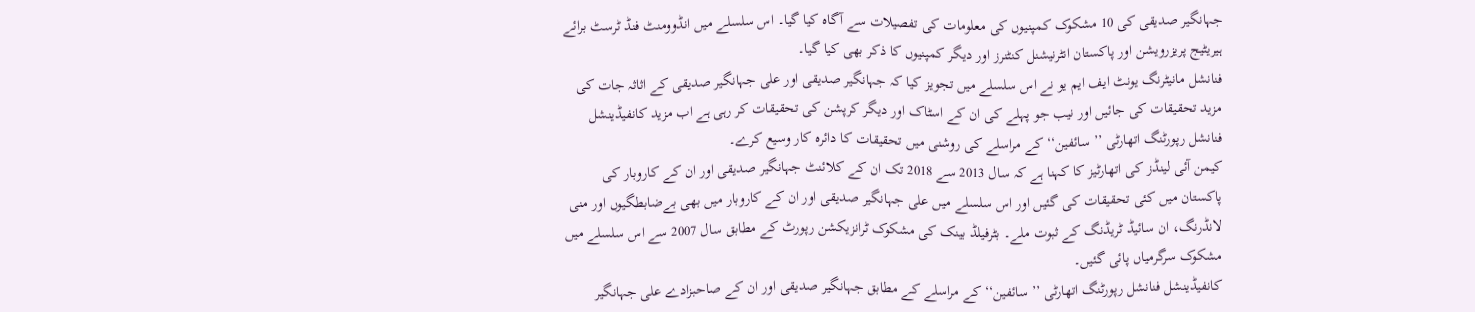جہانگیر صدیقی کی 10 مشکوک کمپنیوں کی معلومات کی تفصیلات سے آگاہ کیا گیا۔ اس سلسلے میں انڈوومنٹ فنڈ ٹرسٹ برائے ہیریٹیج پریزرویشن اور پاکستان انٹرنیشنل کنٹنرز اور دیگر کمپنیوں کا ذکر بھی کیا گیا۔
فنانشل مانیٹرنگ یونٹ ایف ایم یو نے اس سلسلے میں تجویز کیا کہ جہانگیر صدیقی اور علی جہانگیر صدیقی کے اثاثہ جات کی مزید تحقیقات کی جائیں اور نیب جو پہلے کی ان کے اسٹاک اور دیگر کرپشن کی تحقیقات کر رہی ہے اب مزید کانفیڈینشل فنانشل رپورٹنگ اتھارٹی ’’ سائفین‘‘ کے مراسلے کی روشنی میں تحقیقات کا دائرہ کار وسیع کرے۔
کیمن آئی لینڈز کی اتھارٹیز کا کہنا ہے کہ سال 2013 سے 2018 تک ان کے کلائنٹ جہانگیر صدیقی اور ان کے کاروبار کی پاکستان میں کئی تحقیقات کی گئیں اور اس سلسلے میں علی جہانگیر صدیقی اور ان کے کاروبار میں بھی بےضابطگیوں اور منی لانڈرنگ، ان سائیڈ ٹریڈنگ کے ثبوت ملے۔ بٹرفیلڈ بینک کی مشکوک ٹرانزیکشن رپورٹ کے مطابق سال 2007 سے اس سلسلے میں مشکوک سرگرمیاں پائی گئیں۔
کانفیڈینشل فنانشل رپورٹنگ اتھارٹی ’’ سائفین‘‘ کے مراسلے کے مطابق جہانگیر صدیقی اور ان کے صاحبزادے علی جہانگیر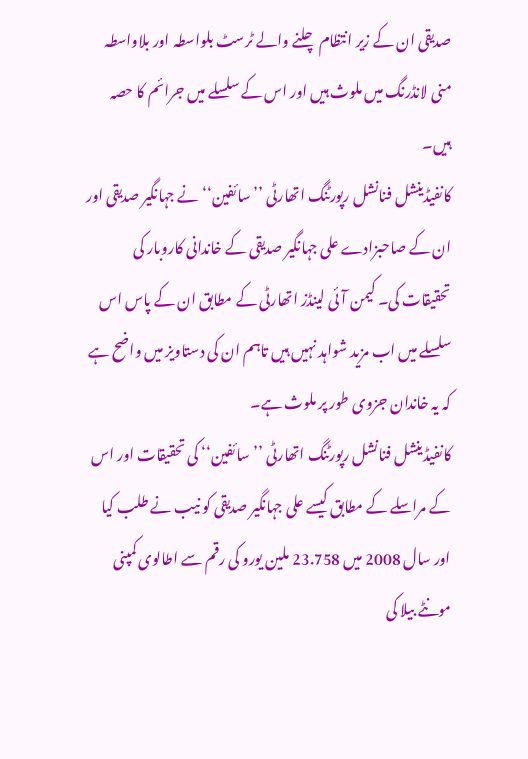صدیقی ان کے زیر انتظام چلنے والے ٹرسٹ بلواسطہ اور بلاواسطہ منی لانڈرنگ میں ملوث ہیں اور اس کے سلسلے میں جرائم کا حصہ ہیں۔
کانفیڈینشل فنانشل رپورٹنگ اتھارٹی ’’ سائفین‘‘ نے جہانگیر صدیقی اور ان کے صاحبزادے علی جہانگیر صدیقی کے خاندانی کاروبار کی تحقیقات کی۔ کیمن آئی لینڈز اتھارٹی کے مطابق ان کے پاس اس سلسلے میں اب مزید شواہد نہیں ہیں تاہم ان کی دستاویز میں واضح ہے کہ یہ خاندان جزوی طور پر ملوث ہے۔
کانفیڈینشل فنانشل رپورٹنگ اتھارٹی ’’ سائفین‘‘ کی تحقیقات اور اس کے مراسلے کے مطابق کیسے علی جہانگیر صدیقی کو نیب نے طلب کیا اور سال 2008 میں 23.758 ملین یورو کی رقم سے اطالوی کمپنی مونٹے بیلا کی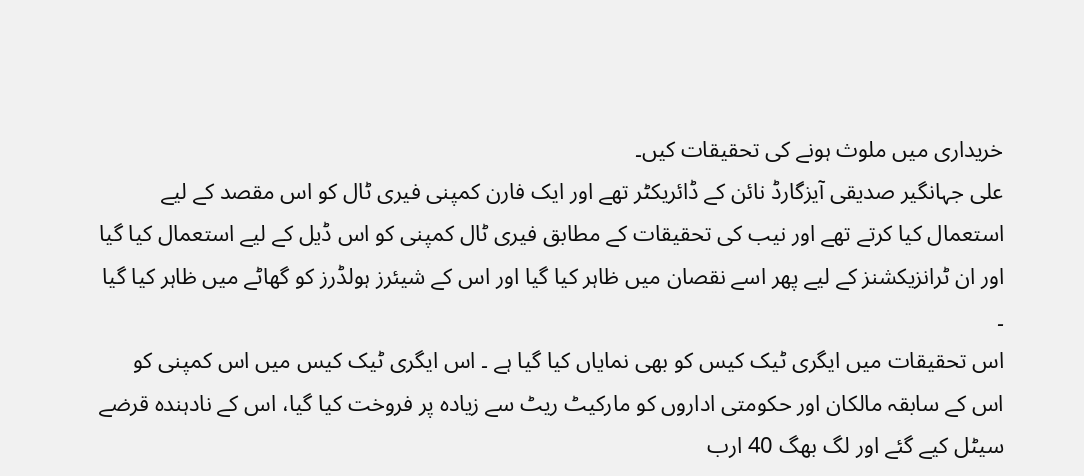خریداری میں ملوث ہونے کی تحقیقات کیں۔
علی جہانگیر صدیقی آیزگارڈ نائن کے ڈائریکٹر تھے اور ایک فارن کمپنی فیری ٹال کو اس مقصد کے لیے استعمال کیا کرتے تھے اور نیب کی تحقیقات کے مطابق فیری ٹال کمپنی کو اس ڈیل کے لیے استعمال کیا گیا اور ان ٹرانزیکشنز کے لیے پھر اسے نقصان میں ظاہر کیا گیا اور اس کے شیئرز ہولڈرز کو گھاٹے میں ظاہر کیا گیا ۔
اس تحقیقات میں ایگری ٹیک کیس کو بھی نمایاں کیا گیا ہے ۔ اس ایگری ٹیک کیس میں اس کمپنی کو اس کے سابقہ مالکان اور حکومتی اداروں کو مارکیٹ ریٹ سے زیادہ پر فروخت کیا گیا، اس کے نادہندہ قرضے سیٹل کیے گئے اور لگ بھگ 40 ارب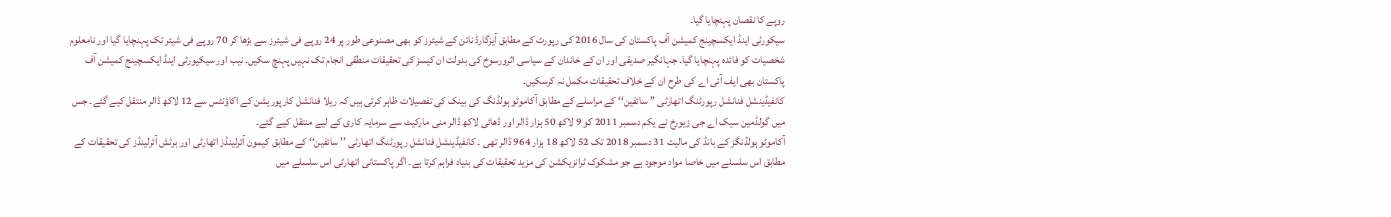روپے کا نقصان پہنچایا گیا۔
سیکورٹی اینڈ ایکسچینج کمیشن آف پاکستان کی سال 2016 کی رپورٹ کے مطابق آیزگارڈ نائن کے شیئرز کو بھی مصنوعی طور پر 24 روپے فی شیئرز سے بڑھا کر 70 روپے فی شیئر تک پہنچایا گیا اور نامعلوم شخصیات کو فائدہ پہنچایا گیا۔ جہانگیر صدیقی اور ان کے خاندان کے سیاسی اثرورسوخ کی بدولت ان کیسز کی تحقیقات منطقی انجام تک نہیں پہنچ سکیں۔ نیب اور سیکیورٹی اینڈ ایکسچینج کمیشن آف پاکستان بھی ایف آئی اے کی طرح ان کے خلاف تحقیقات مکمل نہ کرسکیں۔
کانفیڈینشل فنانشل رپورٹنگ اتھارٹی ’’ سائفین‘‘ کے مراسلے کے مطابق آکاموٹو ہولڈنگ کی بینک کی تفصیلات ظاہر کرتی ہیں کہ ریلا فنانشل کارپوریشن کے اکاؤنٹس سے 12 لاکھ ڈالر منتقل کیے گئے۔ جس میں گولڈمین سیک اے جی زیورخ نے یکم دسمبر 2011 کو 9 لاکھ 50 ہزار ڈالر اور ڈھائی لاکھ ڈالر منی مارکیٹ سے سرمایہ کاری کے لیے منتقل کیے گئے۔
آکاموٹو ہولڈنگز کے بانڈ کی مالیت 31 دسمبر 2018 تک 52 لاکھ 18 ہزار 964 ڈالر تھی ۔ کانفیڈینشل فنانشل رپورٹنگ اتھارٹی ’’ سائفین‘‘ کے مطابق کیمون آئرلینڈز اتھارٹی اور برٹش آئرلینڈز کی تحقیقات کے مطابق اس سلسلے میں خاصا مواد موجود ہے جو مشکوک ٹرانزیکشن کی مزید تحقیقات کی بنیاد فراہم کرتا ہے۔ اگر پاکستانی اتھارٹی اس سلسلے میں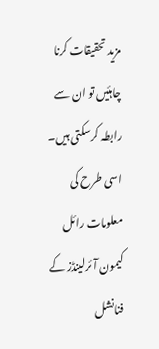مزید تحقیقات کرنا چاہئیں تو ان سے رابطہ کرسکتی ہیں۔ اسی طرح کی معلومات رائل کیمون آئرلینڈز کے فنانشل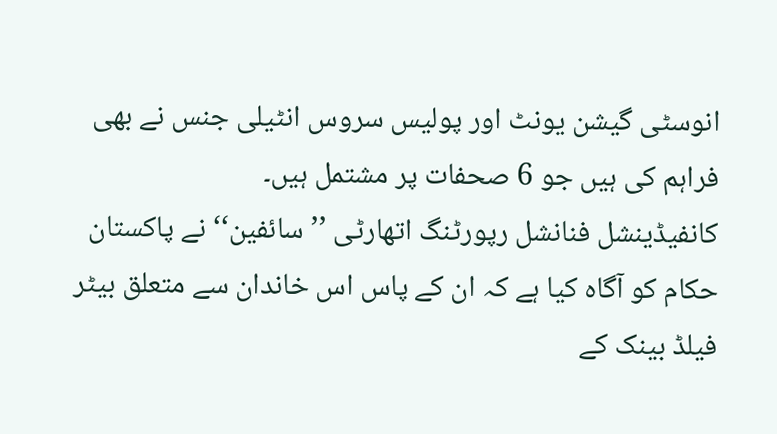انوسٹی گیشن یونٹ اور پولیس سروس انٹیلی جنس نے بھی فراہم کی ہیں جو 6 صحفات پر مشتمل ہیں۔
کانفیڈینشل فنانشل رپورٹنگ اتھارٹی ’’ سائفین‘‘ نے پاکستان حکام کو آگاہ کیا ہے کہ ان کے پاس اس خاندان سے متعلق بیٹر فیلڈ بینک کے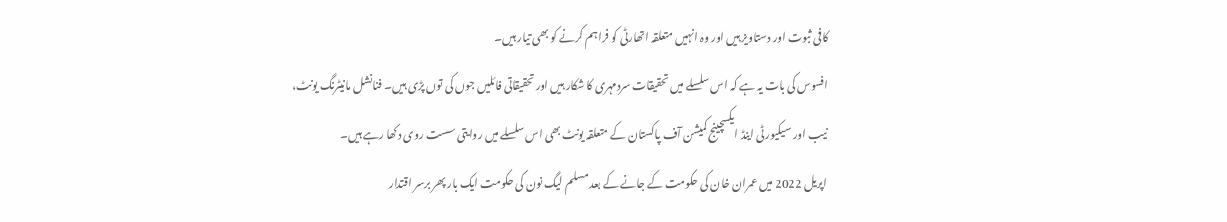کافی ثبوت اور دستاویز ہیں اور وہ انہیں متعلقہ اتھارٹی کو فراہم کرنے کو بھی تیار ہیں۔
افسوس کی بات یہ ہے کہ اس سلسلے میں تحقیقات سردمہری کا شکار ہیں اور تحقیقاتی فائلیں جوں کی توں پڑی ہیں۔ فنانشل مانیٹرنگ یونٹ، نیب اور سیکیورٹی اینڈ ایکسچینج کمیشن آف پاکستان کے متعلقہ یونٹ بھی اس سلسلے میں روایتی سست روی دکھا رہے ہیں۔
اپریل 2022 میں عمران خان کی حکومت کے جانے کے بعد مسلم لیگ نون کی حکومت ایک بار پھر برسر اقتدار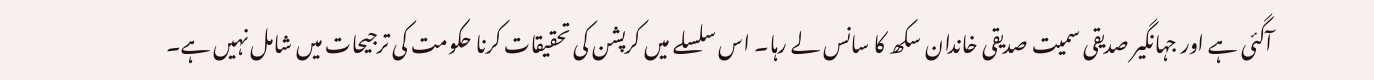آگئی ہے اور جہانگیر صدیقی سمیت صدیقی خاندان سکھ کا سانس لے رہا۔ اس سلسلے میں کرپشن کی تحقیقات کرنا حکومت کی ترجیحات میں شامل نہیں ہے۔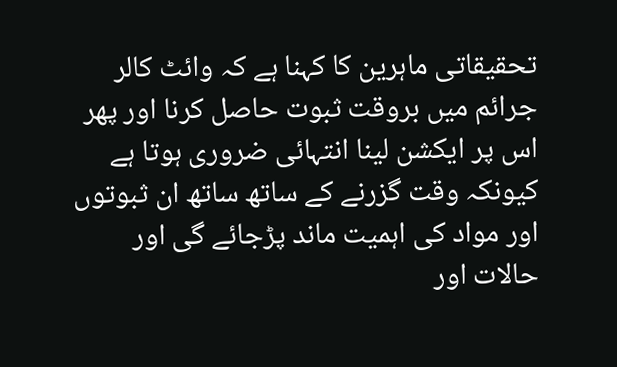تحقیقاتی ماہرین کا کہنا ہے کہ وائٹ کالر جرائم میں بروقت ثبوت حاصل کرنا اور پھر اس پر ایکشن لینا انتہائی ضروری ہوتا ہے کیونکہ وقت گزرنے کے ساتھ ساتھ ان ثبوتوں اور مواد کی اہمیت ماند پڑجائے گی اور حالات اور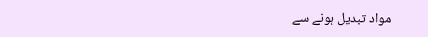مواد تبدیل ہونے سے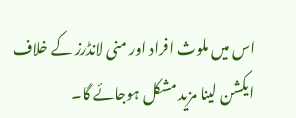اس میں ملوث افراد اور منی لانڈرز کے خلاف ایکشن لینا مزید مشکل ہوجائے گا۔